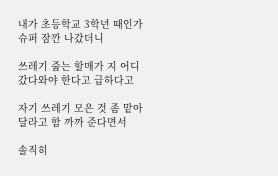내가 초등학교 3학년 때인가 슈퍼 잠깐 나갔더니

쓰레기 줍는 할매가 지 어디 갔다와야 한다고 급하다고

자기 쓰레기 모은 것 좀 맡아달라고 함 까까 준다면서

솔직히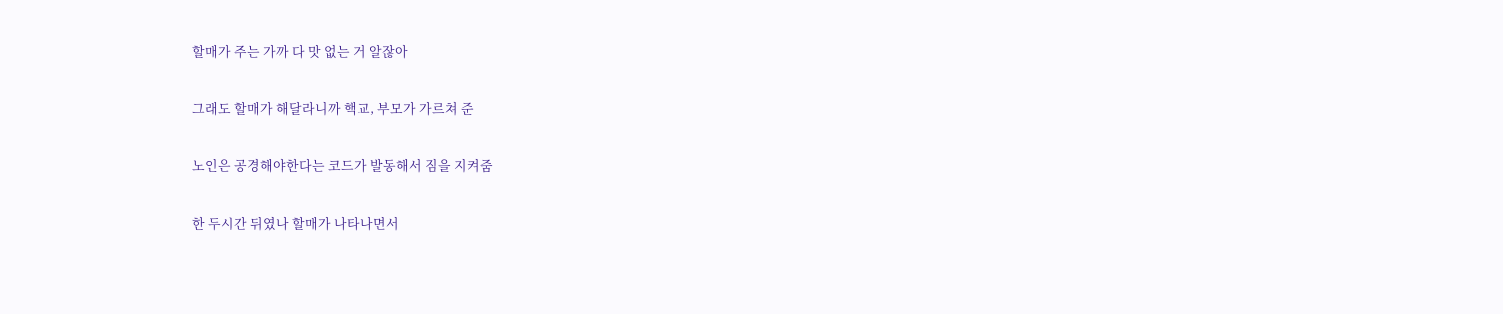할매가 주는 가까 다 맛 없는 거 알잖아

그래도 할매가 해달라니까 핵교, 부모가 가르쳐 준

노인은 공경해야한다는 코드가 발동해서 짐을 지켜줌

한 두시간 뒤였나 할매가 나타나면서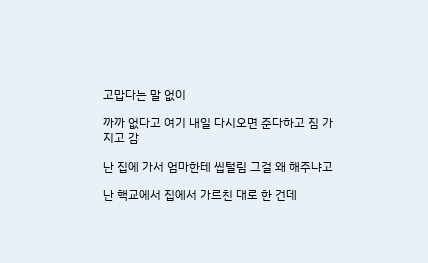고맙다는 말 없이

까까 없다고 여기 내일 다시오면 준다하고 짐 가지고 감

난 집에 가서 엄마한테 씹털림 그걸 왜 해주냐고

난 핵교에서 집에서 가르친 대로 한 건데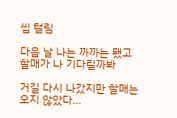씹 털림

다음 날 나는 까까는 됐고 할매가 나 기다릴까봐

거길 다시 나갔지만 할매는 오지 않았다...